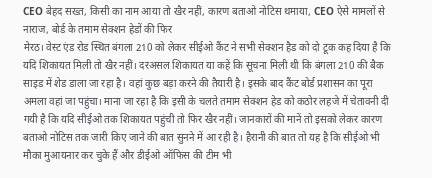CEO बेहद सख्त, किसी का नाम आया तो खैर नहीं, कारण बताओ नोटिस थमाया, CEO ऐसे मामलों से नाराज, बोर्ड के तमाम सेक्शन हेडों की फिर
मेरठ। वेस्ट एंड रोड स्थित बंगला 210 को लेकर सीईओ कैंट ने सभी सेक्शन हैड को दो टूक कह दिया है कि यदि शिकायत मिली तो खैर नहीं। दरअसल शिकायत या कहें कि सूचना मिली थी कि बंगला 210 की बैक साइड में शेड डाला जा रहा है। वहां कुछ बड़ा करने की तैयारी है। इसके बाद कैंट बोर्ड प्रशासन का पूरा अमला वहां जा पहुंचा। माना जा रहा है कि इसी के चलते तमाम सेक्शन हेड को कठोर लहजे में चेतावनी दी गयी है कि यदि सीईओ तक शिकायत पहुंची तो फिर खैर नहीं। जानकारों की मानें तो इसको लेकर कारण बताओ नोटिस तक जारी किए जाने की बात सुनने में आ रही है। हैरानी की बात तो यह है कि सीईओ भी मौका मुआयनार कर चुके हैं और डीईओ ऑफिस की टीम भी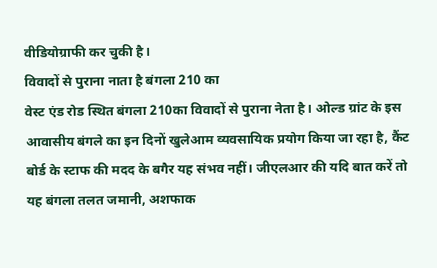वीडियोग्राफी कर चुकी है।
विवादों से पुराना नाता है बंगला 210 का
वेस्ट एंड रोड स्थित बंगला 210का विवादों से पुराना नेता है। ओल्ड ग्रांट के इस आवासीय बंगले का इन दिनों खुलेआम व्यवसायिक प्रयोग किया जा रहा है, कैंट बोर्ड के स्टाफ की मदद के बगैर यह संभव नहीं। जीएलआर की यदि बात करें तो यह बंगला तलत जमानी, अशफाक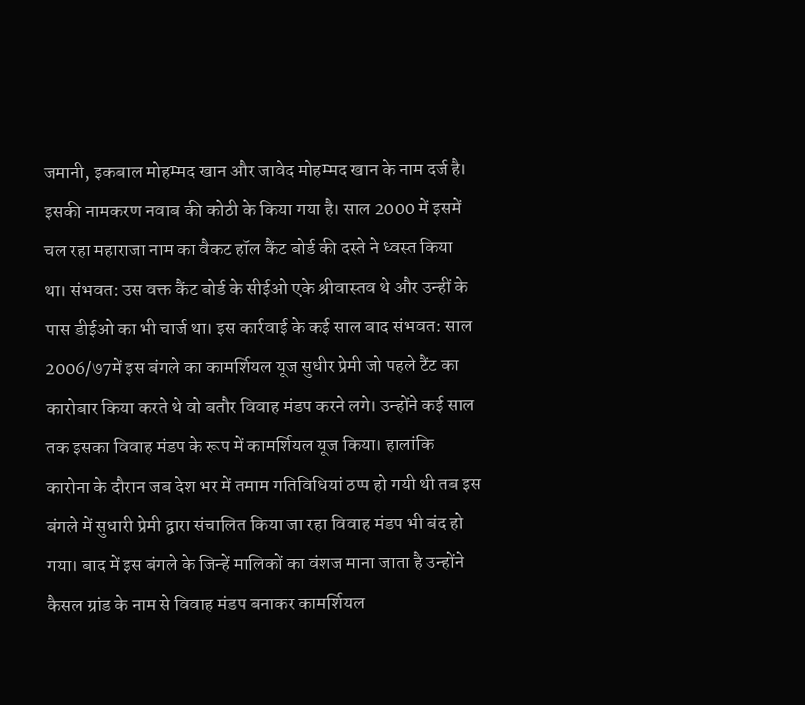जमानी, इकबाल मोहम्मद खान और जावेद मोहम्मद खान के नाम दर्ज है। इसकी नामकरण नवाब की कोठी के किया गया है। साल 2000 में इसमें चल रहा महाराजा नाम का वैकट हॉल कैंट बोर्ड की दस्ते ने ध्वस्त किया था। संभवत: उस वक्त कैंट बोर्ड के सीईओ एके श्रीवास्तव थे और उन्हीं के पास डीईओ का भी चार्ज था। इस कार्रवाई के कई साल बाद संभवत: साल 2006/७7में इस बंगले का कामर्शियल यूज सुधीर प्रेमी जो पहले टैंट का कारोबार किया करते थे वो बतौर विवाह मंडप करने लगे। उन्होंने कई साल तक इसका विवाह मंडप के रूप में कामर्शियल यूज किया। हालांकि कारोना के दौरान जब देश भर में तमाम गतिविधियां ठप्प हो गयी थी तब इस बंगले में सुधारी प्रेमी द्वारा संचालित किया जा रहा विवाह मंडप भी बंद हो गया। बाद में इस बंगले के जिन्हें मालिकों का वंशज माना जाता है उन्होंने कैसल ग्रांड के नाम से विवाह मंडप बनाकर कामर्शियल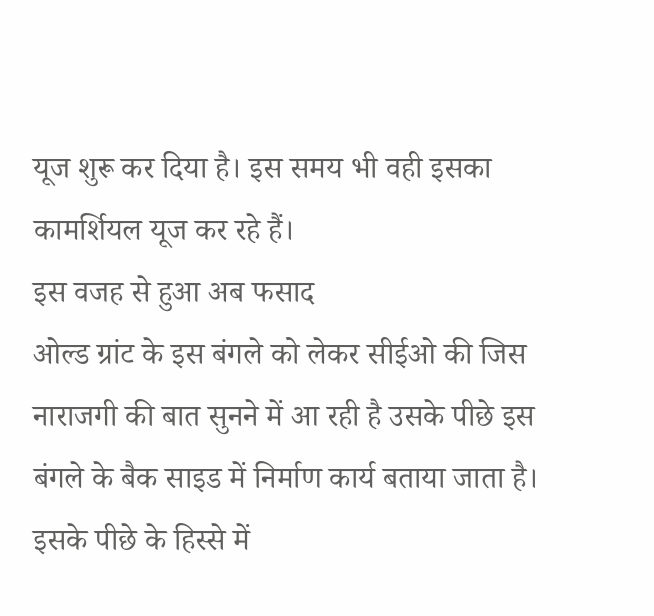यूज शुरू कर दिया है। इस समय भी वही इसका कामर्शियल यूज कर रहे हैं।
इस वजह से हुआ अब फसाद
ओल्ड ग्रांट के इस बंगले को लेकर सीईओ की जिस नाराजगी की बात सुनने में आ रही है उसके पीछे इस बंगले के बैक साइड में निर्माण कार्य बताया जाता है। इसके पीछे के हिस्से में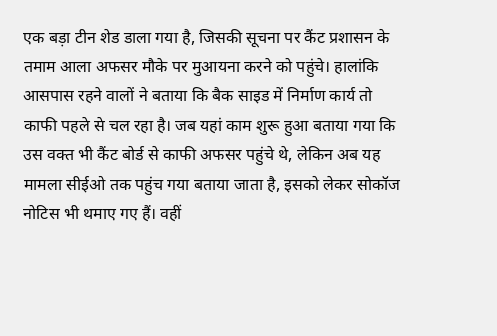एक बड़ा टीन शेड डाला गया है, जिसकी सूचना पर कैंट प्रशासन के तमाम आला अफसर मौके पर मुआयना करने को पहुंचे। हालांकि आसपास रहने वालों ने बताया कि बैक साइड में निर्माण कार्य तो काफी पहले से चल रहा है। जब यहां काम शुरू हुआ बताया गया कि उस वक्त भी कैंट बोर्ड से काफी अफसर पहुंचे थे, लेकिन अब यह मामला सीईओ तक पहुंच गया बताया जाता है, इसको लेकर सोकॉज नोटिस भी थमाए गए हैं। वहीं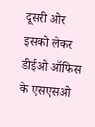दूसरी ओर इसको लेकर डीईओ ऑफिस के एसएसओ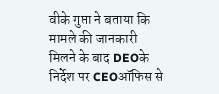वीके गुप्ता ने बताया कि मामले की जानकारी मिलने के बाद DEOके निर्देश पर CEOऑफिस से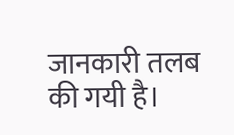जानकारी तलब की गयी है।